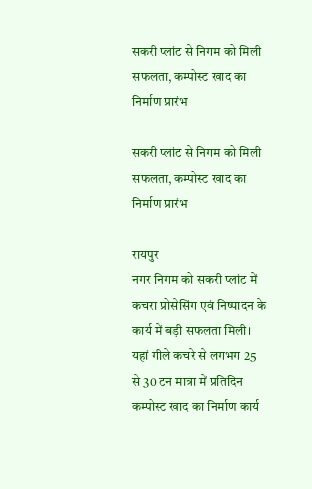सकरी प्लांट से निगम को मिली सफलता, कम्पोस्ट खाद का निर्माण प्रारंभ

सकरी प्लांट से निगम को मिली सफलता, कम्पोस्ट खाद का निर्माण प्रारंभ

रायपुर
नगर निगम को सकरी प्लांट में कचरा प्रोसेसिंग एवं निष्पादन के कार्य में बड़ी सफलता मिली। यहां गीले कचरे से लगभग 25 से 30 टन मात्रा में प्रतिदिन कम्पोस्ट खाद का निर्माण कार्य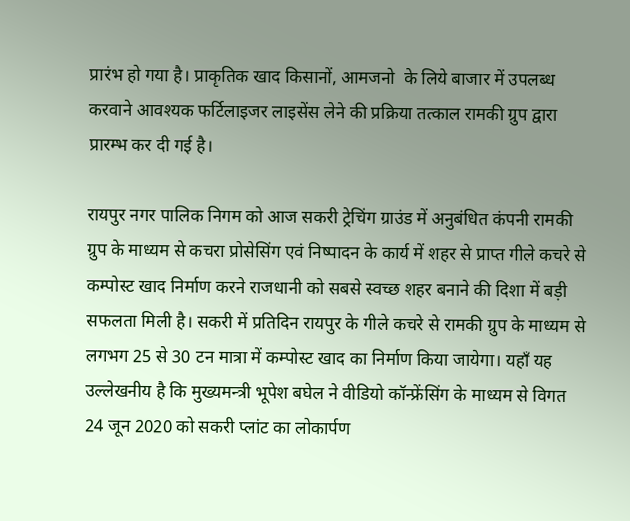प्रारंभ हो गया है। प्राकृतिक खाद किसानों, आमजनो  के लिये बाजार में उपलब्ध करवाने आवश्यक फर्टिलाइजर लाइसेंस लेने की प्रक्रिया तत्काल रामकी ग्रुप द्वारा प्रारम्भ कर दी गई है।

रायपुर नगर पालिक निगम को आज सकरी ट्रेचिंग ग्राउंड में अनुबंधित कंपनी रामकी ग्रुप के माध्यम से कचरा प्रोसेसिंग एवं निष्पादन के कार्य में शहर से प्राप्त गीले कचरे से कम्पोस्ट खाद निर्माण करने राजधानी को सबसे स्वच्छ शहर बनाने की दिशा में बड़ी सफलता मिली है। सकरी में प्रतिदिन रायपुर के गीले कचरे से रामकी ग्रुप के माध्यम से लगभग 25 से 30 टन मात्रा में कम्पोस्ट खाद का निर्माण किया जायेगा। यहाँ यह उल्लेखनीय है कि मुख्यमन्त्री भूपेश बघेल ने वीडियो कॉन्फ्रेंसिंग के माध्यम से विगत 24 जून 2020 को सकरी प्लांट का लोकार्पण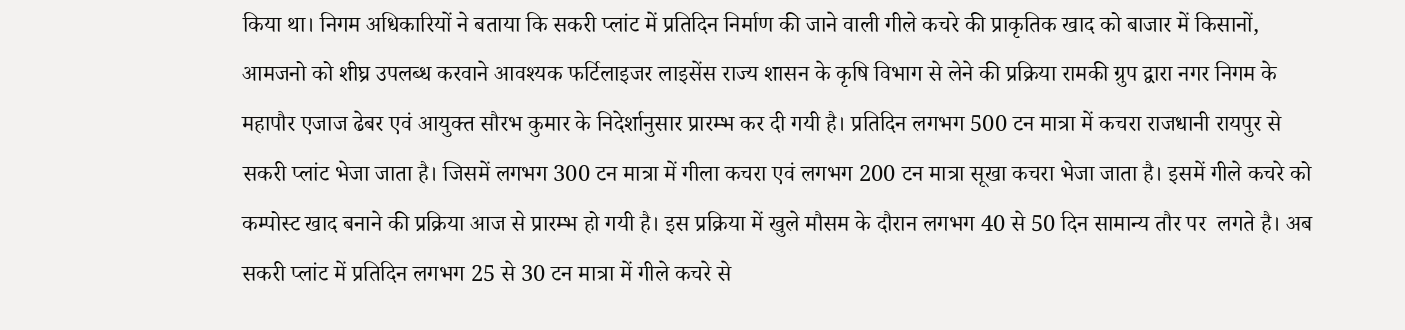किया था। निगम अधिकारियों ने बताया कि सकरी प्लांट में प्रतिदिन निर्माण की जाने वाली गीले कचरे की प्राकृतिक खाद को बाजार में किसानों, आमजनो को शीघ्र उपलब्ध करवाने आवश्यक फर्टिलाइजर लाइसेंस राज्य शासन के कृषि विभाग से लेने की प्रक्रिया रामकी ग्रुप द्वारा नगर निगम के महापौर एजाज ढेबर एवं आयुक्त सौरभ कुमार के निदेर्शानुसार प्रारम्भ कर दी गयी है। प्रतिदिन लगभग 500 टन मात्रा में कचरा राजधानी रायपुर से सकरी प्लांट भेजा जाता है। जिसमें लगभग 300 टन मात्रा में गीला कचरा एवं लगभग 200 टन मात्रा सूखा कचरा भेजा जाता है। इसमें गीले कचरे को कम्पोस्ट खाद बनाने की प्रक्रिया आज से प्रारम्भ हो गयी है। इस प्रक्रिया में खुले मौसम के दौरान लगभग 40 से 50 दिन सामान्य तौर पर  लगते है। अब सकरी प्लांट में प्रतिदिन लगभग 25 से 30 टन मात्रा में गीले कचरे से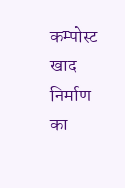कम्पोस्ट खाद निर्माण का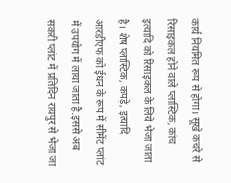कार्य नियमित रूप से होगा। सूखे कचरे से रिसाइकल होने वाले प्लास्टिक, कांच इत्यादि को रिसाइकल के लिये भेजा जाता है। शेष प्लास्टिक, कपड़े, इत्यादि आरडीएफ को ईधन के रूप में सीमेंट प्लांट में उपयोग में लाया जाता है.इससे अब सकरी प्लांट में प्रतिदिन रायपुर से भेजा जा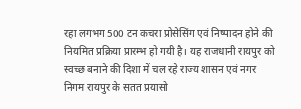रहा लगभग 500 टन कचरा प्रोसेसिंग एवं निष्पादन होने की नियमित प्रक्रिया प्रारम्भ हो गयी है। यह राजधानी रायपुर को स्वच्छ बनाने की दिशा में चल रहे राज्य शासन एवं नगर निगम रायपुर के सतत प्रयासो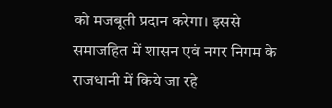को मजबूती प्रदान करेगा। इससे समाजहित में शासन एवं नगर निगम के राजधानी में किये जा रहे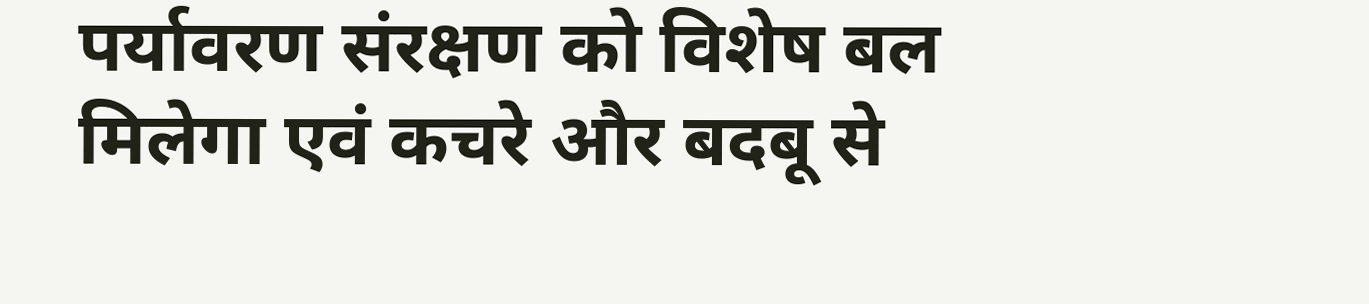पर्यावरण संरक्षण को विशेष बल मिलेगा एवं कचरे और बदबू से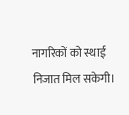नागरिकों को स्थाई निजात मिल सकेगी।